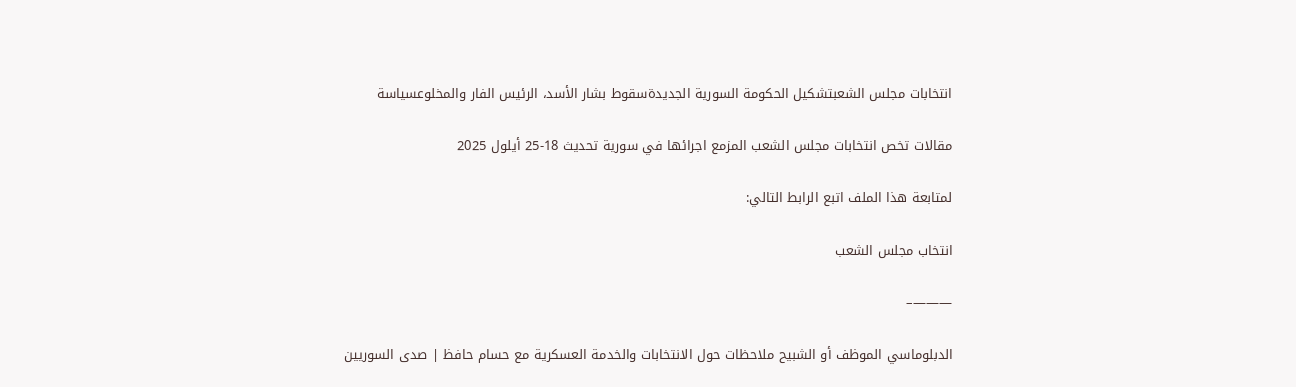انتخابات مجلس الشعبتشكيل الحكومة السورية الجديدةسقوط بشار الأسد، الرئيس الفار والمخلوعسياسة

مقالات تخص انتخابات مجلس الشعب المزمع اجرائها في سورية تحديث 18-25 أيلول 2025

لمتابعة هذا الملف اتبع الرابط التالي:

انتخاب مجلس الشعب

———–

الدبلوماسي الموظف أو الشبيح ملاحظات حول الانتخابات والخدمة العسكرية مع حسام حافظ | صدى السوريين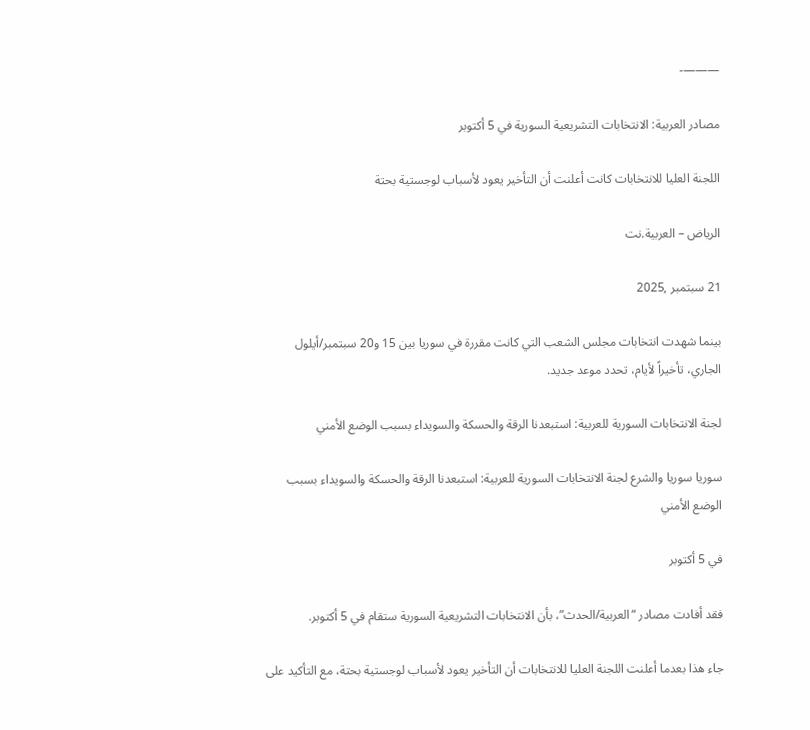———-

مصادر العربية: الانتخابات التشريعية السورية في 5 أكتوبر

اللجنة العليا للانتخابات كانت أعلنت أن التأخير يعود لأسباب لوجستية بحتة

الرياض – العربية.نت

21 سبتمبر ,2025

بينما شهدت انتخابات مجلس الشعب التي كانت مقررة في سوريا بين 15 و20 سبتمبر/أيلول الجاري، تأخيراً لأيام، تحدد موعد جديد.

لجنة الانتخابات السورية للعربية: استبعدنا الرقة والحسكة والسويداء بسبب الوضع الأمني

سوريا سوريا والشرع لجنة الانتخابات السورية للعربية: استبعدنا الرقة والحسكة والسويداء بسبب الوضع الأمني

في 5 أكتوبر

فقد أفادت مصادر “العربية/الحدث”، بأن الانتخابات التشريعية السورية ستقام في 5 أكتوبر.

جاء هذا بعدما أعلنت اللجنة العليا للانتخابات أن التأخير يعود لأسباب لوجستية بحتة، مع التأكيد على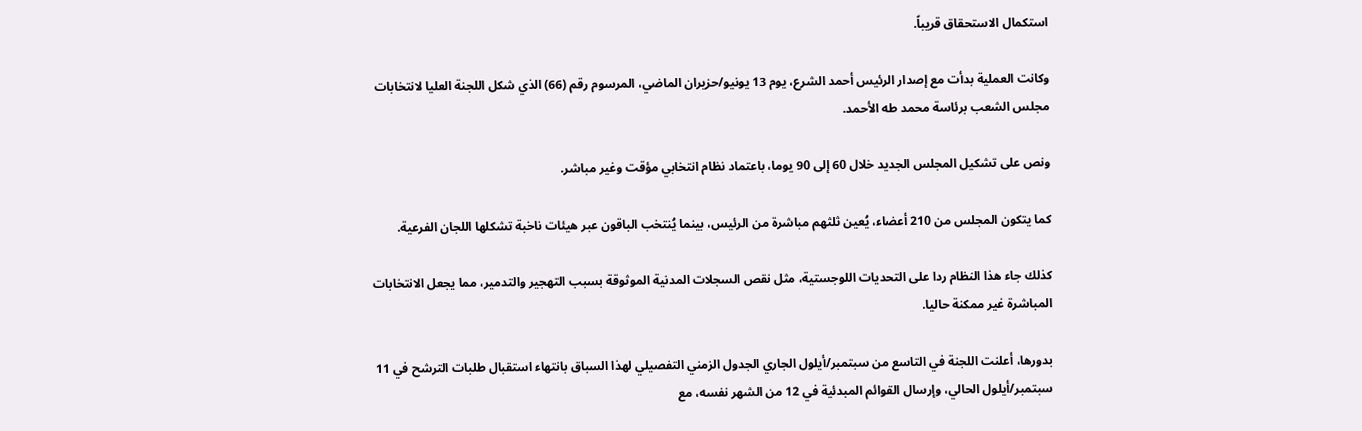استكمال الاستحقاق قريباً.

وكانت العملية بدأت مع إصدار الرئيس أحمد الشرع، يوم 13 يونيو/حزيران الماضي، المرسوم رقم (66) الذي شكل اللجنة العليا لانتخابات مجلس الشعب برئاسة محمد طه الأحمد.

ونص على تشكيل المجلس الجديد خلال 60 إلى 90 يوما، باعتماد نظام انتخابي مؤقت وغير مباشر.

كما يتكون المجلس من 210 أعضاء، يُعين ثلثهم مباشرة من الرئيس، بينما يُنتخب الباقون عبر هيئات ناخبة تشكلها اللجان الفرعية.

كذلك جاء هذا النظام ردا على التحديات اللوجستية، مثل نقص السجلات المدنية الموثوقة بسبب التهجير والتدمير، مما يجعل الانتخابات المباشرة غير ممكنة حاليا.

بدورها، أعلنت اللجنة في التاسع من سبتمبر/أيلول الجاري الجدول الزمني التفصيلي لهذا السباق بانتهاء استقبال طلبات الترشح في 11 سبتمبر/أيلول الحالي، وإرسال القوائم المبدئية في 12 من الشهر نفسه، مع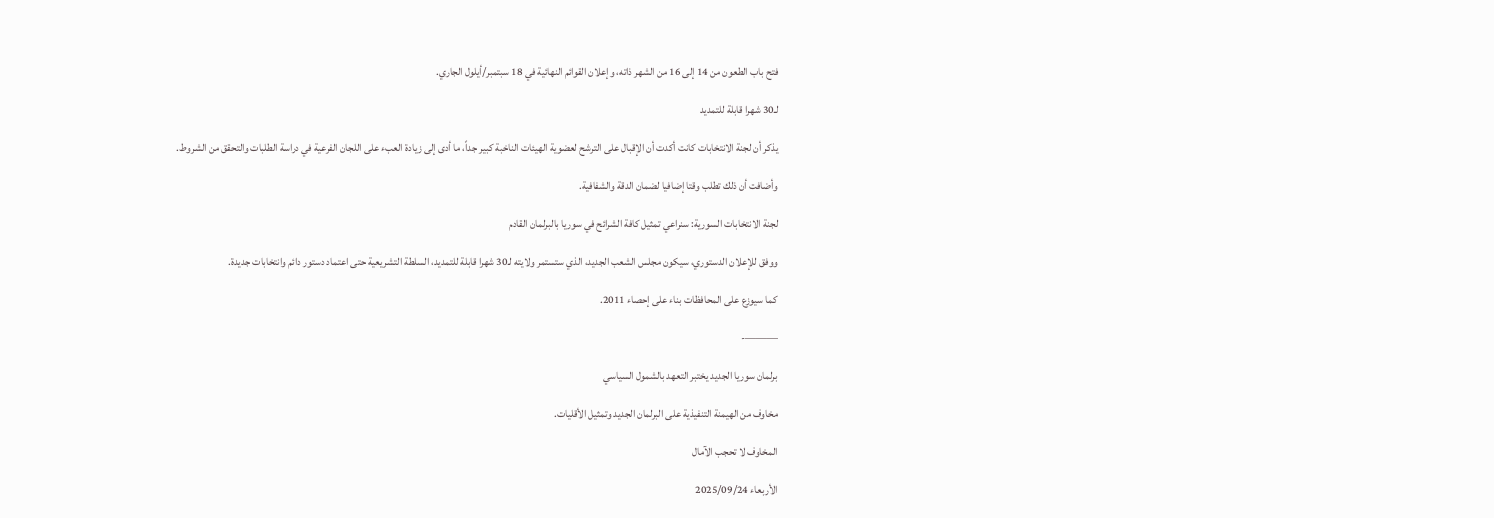فتح باب الطعون من 14 إلى 16 من الشهر ذاته، وإعلان القوائم النهائية في 18 سبتمبر/أيلول الجاري.

لـ30 شهرا قابلة للتمديد

يذكر أن لجنة الانتخابات كانت أكدت أن الإقبال على الترشح لعضوية الهيئات الناخبة كبير جداً، ما أدى إلى زيادة العبء على اللجان الفرعية في دراسة الطلبات والتحقق من الشروط.

وأضافت أن ذلك تطلب وقتا إضافيا لضمان الدقة والشفافية.

لجنة الانتخابات السورية: سنراعي تمثيل كافة الشرائح في سوريا بالبرلمان القادم

ووفق للإعلان الدستوري، سيكون مجلس الشعب الجديد، الذي ستستمر ولايته لـ30 شهرا قابلة للتمديد، السلطة التشريعية حتى اعتماد دستور دائم وانتخابات جديدة.

كما سيوزع على المحافظات بناء على إحصاء 2011.

———-

برلمان سوريا الجديد يختبر التعهد بالشمول السياسي

مخاوف من الهيمنة التنفيذية على البرلمان الجديد وتمثيل الأقليات.

المخاوف لا تحجب الآمال

الأربعاء 2025/09/24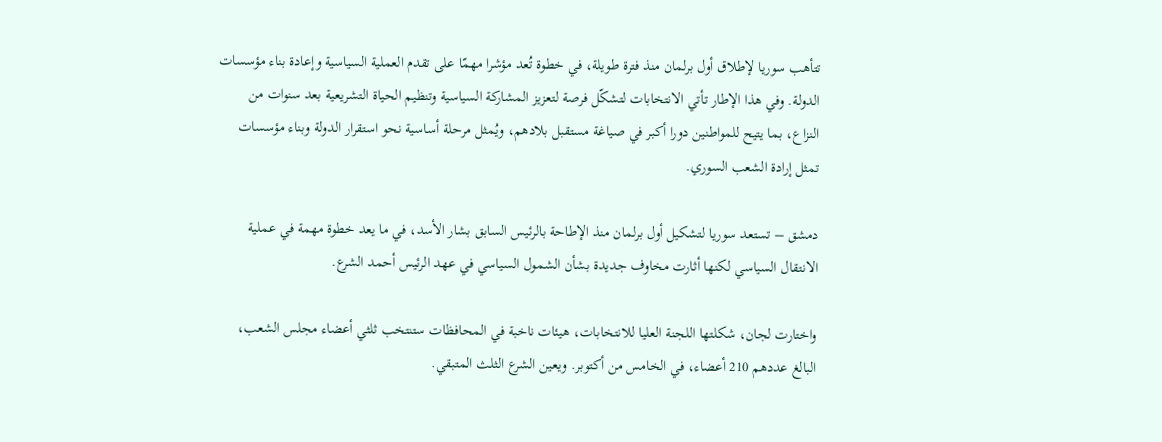تتأهب سوريا لإطلاق أول برلمان منذ فترة طويلة، في خطوة تُعد مؤشرا مهمّا على تقدم العملية السياسية وإعادة بناء مؤسسات الدولة. وفي هذا الإطار تأتي الانتخابات لتشكّل فرصة لتعزيز المشاركة السياسية وتنظيم الحياة التشريعية بعد سنوات من النزاع، بما يتيح للمواطنين دورا أكبر في صياغة مستقبل بلادهم، ويُمثل مرحلة أساسية نحو استقرار الدولة وبناء مؤسسات تمثل إرادة الشعب السوري.

دمشق – تستعد سوريا لتشكيل أول برلمان منذ الإطاحة بالرئيس السابق بشار الأسد، في ما يعد خطوة مهمة في عملية الانتقال السياسي لكنها أثارت مخاوف جديدة بشأن الشمول السياسي في عهد الرئيس أحمد الشرع.

واختارت لجان، شكلتها اللجنة العليا للانتخابات، هيئات ناخبة في المحافظات ستنتخب ثلثي أعضاء مجلس الشعب، البالغ عددهم 210 أعضاء، في الخامس من أكتوبر. ويعين الشرع الثلث المتبقي.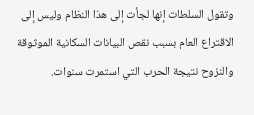وتقول السلطات إنها لجأت إلى هذا النظام وليس إلى الاقتراع العام بسبب نقص البيانات السكانية الموثوقة والنزوح نتيجة الحرب التي استمرت سنوات.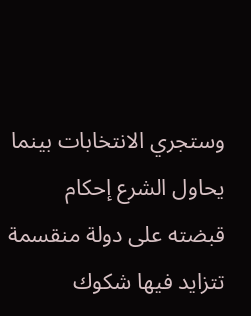وستجري الانتخابات بينما يحاول الشرع إحكام قبضته على دولة منقسمة تتزايد فيها شكوك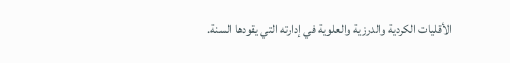الأقليات الكردية والدرزية والعلوية في إدارته التي يقودها السنة.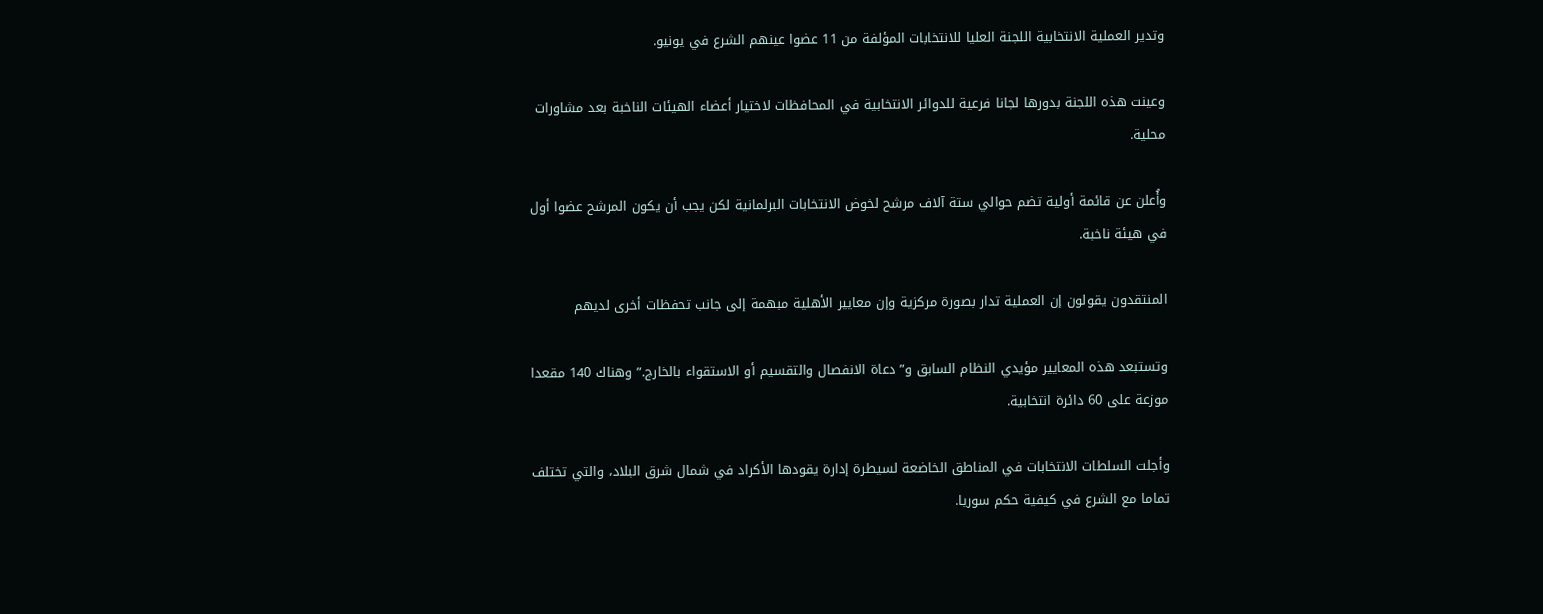وتدير العملية الانتخابية اللجنة العليا للانتخابات المؤلفة من 11 عضوا عينهم الشرع في يونيو.

وعينت هذه اللجنة بدورها لجانا فرعية للدوائر الانتخابية في المحافظات لاختيار أعضاء الهيئات الناخبة بعد مشاورات محلية.

وأُعلن عن قائمة أولية تضم حوالي ستة آلاف مرشح لخوض الانتخابات البرلمانية لكن يجب أن يكون المرشح عضوا أول في هيئة ناخبة.

المنتقدون يقولون إن العملية تدار بصورة مركزية وإن معايير الأهلية مبهمة إلى جانب تحفظات أخرى لديهم

وتستبعد هذه المعايير مؤيدي النظام السابق و”دعاة الانفصال والتقسيم أو الاستقواء بالخارج.” وهناك 140 مقعدا موزعة على 60 دائرة انتخابية.

وأجلت السلطات الانتخابات في المناطق الخاضعة لسيطرة إدارة يقودها الأكراد في شمال شرق البلاد، والتي تختلف تماما مع الشرع في كيفية حكم سوريا.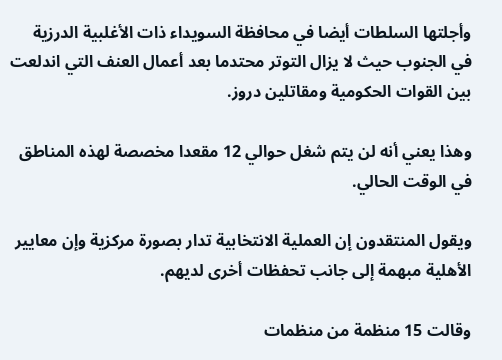وأجلتها السلطات أيضا في محافظة السويداء ذات الأغلبية الدرزية في الجنوب حيث لا يزال التوتر محتدما بعد أعمال العنف التي اندلعت بين القوات الحكومية ومقاتلين دروز.

وهذا يعني أنه لن يتم شغل حوالي 12 مقعدا مخصصة لهذه المناطق في الوقت الحالي.

ويقول المنتقدون إن العملية الانتخابية تدار بصورة مركزية وإن معايير الأهلية مبهمة إلى جانب تحفظات أخرى لديهم.

وقالت 15 منظمة من منظمات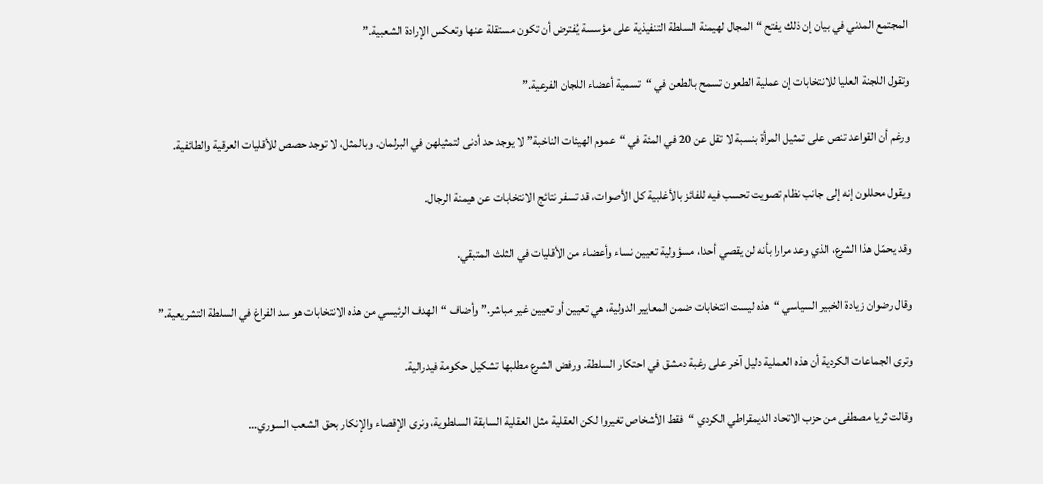المجتمع المدني في بيان إن ذلك يفتح “المجال لهيمنة السلطة التنفيذية على مؤسسة يُفترض أن تكون مستقلة عنها وتعكس الإرادة الشعبية.”

وتقول اللجنة العليا للانتخابات إن عملية الطعون تسمح بالطعن في “تسمية أعضاء اللجان الفرعية.”

ورغم أن القواعد تنص على تمثيل المرأة بنسبة لا تقل عن 20 في المئة في “عموم الهيئات الناخبة” لا يوجد حد أدنى لتمثيلهن في البرلمان. وبالمثل، لا توجد حصص للأقليات العرقية والطائفية.

ويقول محللون إنه إلى جانب نظام تصويت تحسب فيه للفائز بالأغلبية كل الأصوات، قد تسفر نتائج الانتخابات عن هيمنة الرجال.

وقد يحمّل هذا الشرع، الذي وعد مرارا بأنه لن يقصي أحدا، مسؤولية تعيين نساء وأعضاء من الأقليات في الثلث المتبقي.

وقال رضوان زيادة الخبير السياسي “هذه ليست انتخابات ضمن المعايير الدولية، هي تعيين أو تعيين غير مباشر.” وأضاف “الهدف الرئيسي من هذه الانتخابات هو سد الفراغ في السلطة التشريعية.”

وترى الجماعات الكردية أن هذه العملية دليل آخر على رغبة دمشق في احتكار السلطة. ورفض الشرع مطلبها تشكيل حكومة فيدرالية.

وقالت ثريا مصطفى من حزب الاتحاد الديمقراطي الكردي “فقط الأشخاص تغيروا لكن العقلية مثل العقلية السابقة السلطوية، ونرى الإقصاء والإنكار بحق الشعب السوري…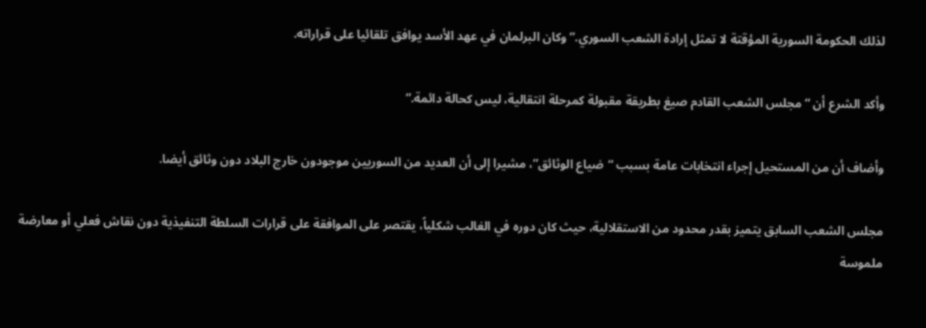لذلك الحكومة السورية المؤقتة لا تمثل إرادة الشعب السوري.” وكان البرلمان في عهد الأسد يوافق تلقائيا على قراراته.

وأكد الشرع أن “مجلس الشعب القادم صيغ بطريقة مقبولة كمرحلة انتقالية، ليس كحالة دائمة.”

وأضاف أن من المستحيل إجراء انتخابات عامة بسبب “ضياع الوثائق”، مشيرا إلى أن العديد من السوريين موجودون خارج البلاد دون وثائق أيضا.

مجلس الشعب السابق يتميز بقدر محدود من الاستقلالية، حيث كان دوره في الغالب شكلياً، يقتصر على الموافقة على قرارات السلطة التنفيذية دون نقاش فعلي أو معارضة ملموسة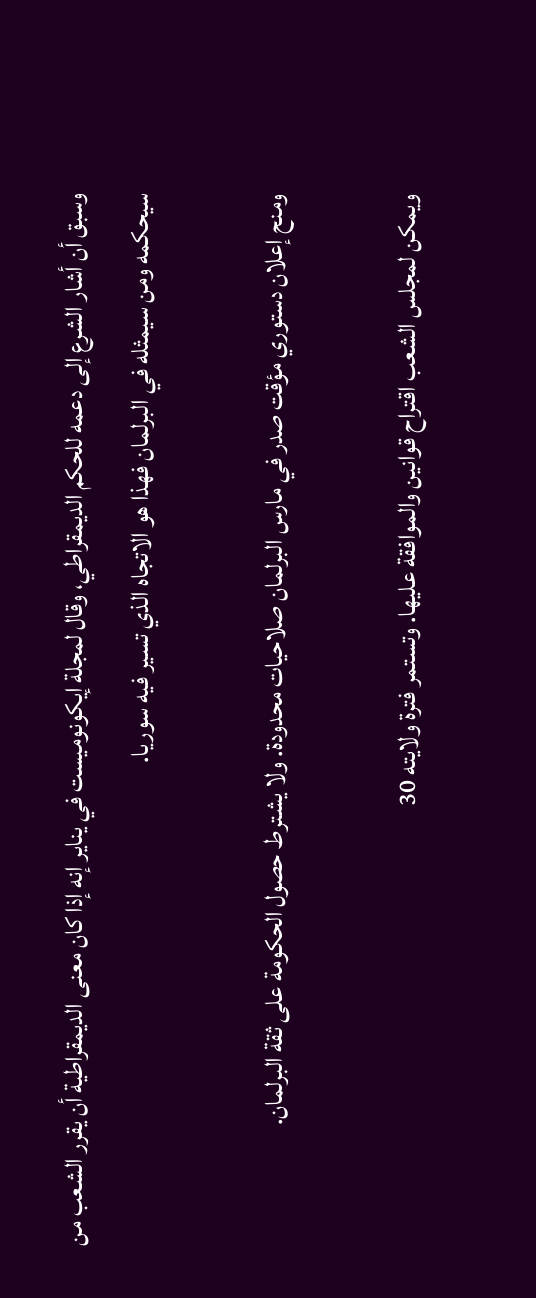وسبق أن أشار الشرع إلى دعمه للحكم الديمقراطي، وقال لمجلة إيكونوميست في يناير إنه إذا كان معنى الديمقراطية أن يقرر الشعب من سيحكمه ومن سيمثله في البرلمان فهذا هو الاتجاه الذي تسير فيه سوريا.

ومنح إعلان دستوري مؤقت صدر في مارس البرلمان صلاحيات محدودة. ولا يشترط حصول الحكومة على ثقة البرلمان.

ويمكن لمجلس الشعب اقتراح قوانين والموافقة عليها. وتستمر فترة ولايته 30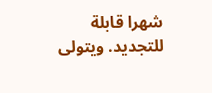شهرا قابلة للتجديد. ويتولى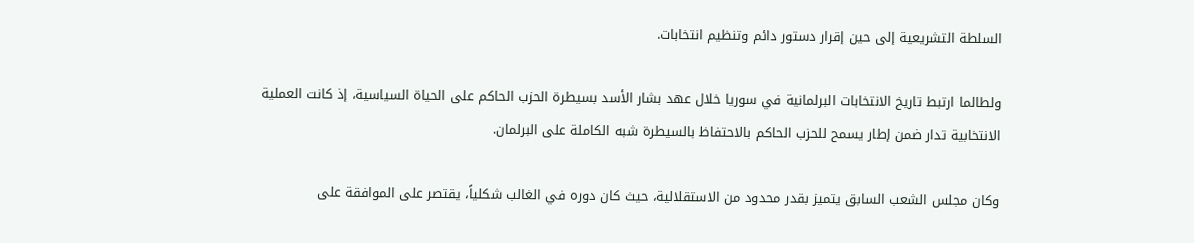السلطة التشريعية إلى حين إقرار دستور دائم وتنظيم انتخابات.

ولطالما ارتبط تاريخ الانتخابات البرلمانية في سوريا خلال عهد بشار الأسد بسيطرة الحزب الحاكم على الحياة السياسية، إذ كانت العملية الانتخابية تدار ضمن إطار يسمح للحزب الحاكم بالاحتفاظ بالسيطرة شبه الكاملة على البرلمان.

وكان مجلس الشعب السابق يتميز بقدر محدود من الاستقلالية، حيث كان دوره في الغالب شكلياً، يقتصر على الموافقة على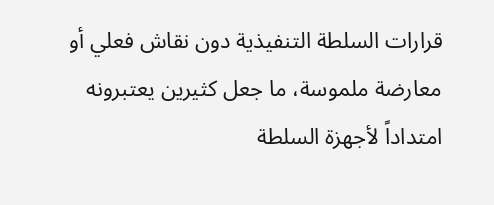قرارات السلطة التنفيذية دون نقاش فعلي أو معارضة ملموسة، ما جعل كثيرين يعتبرونه امتداداً لأجهزة السلطة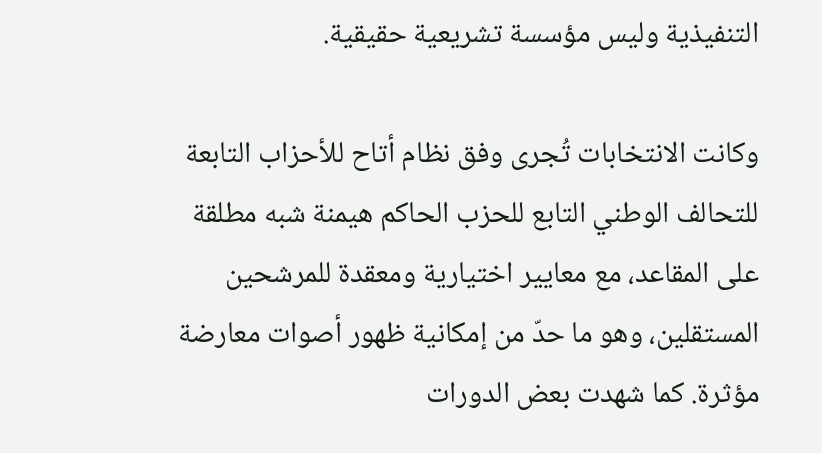التنفيذية وليس مؤسسة تشريعية حقيقية.

وكانت الانتخابات تُجرى وفق نظام أتاح للأحزاب التابعة للتحالف الوطني التابع للحزب الحاكم هيمنة شبه مطلقة على المقاعد، مع معايير اختيارية ومعقدة للمرشحين المستقلين، وهو ما حدّ من إمكانية ظهور أصوات معارضة مؤثرة. كما شهدت بعض الدورات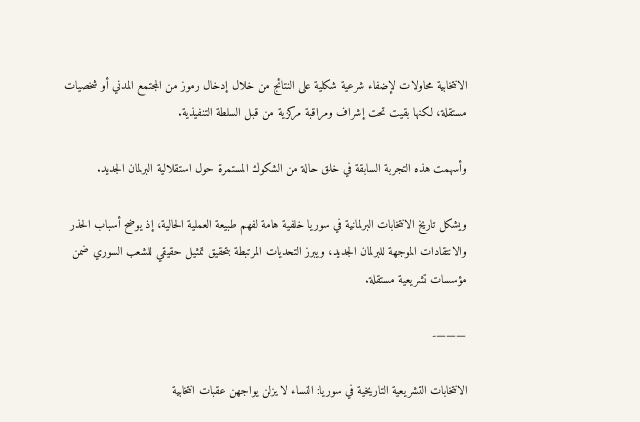الانتخابية محاولات لإضفاء شرعية شكلية على النتائج من خلال إدخال رموز من المجتمع المدني أو شخصيات مستقلة، لكنها بقيت تحت إشراف ومراقبة مركزية من قبل السلطة التنفيذية.

وأسهمت هذه التجربة السابقة في خلق حالة من الشكوك المستمرة حول استقلالية البرلمان الجديد.

ويشكل تاريخ الانتخابات البرلمانية في سوريا خلفية هامة لفهم طبيعة العملية الحالية، إذ يوضح أسباب الحذر والانتقادات الموجهة للبرلمان الجديد، ويبرز التحديات المرتبطة بتحقيق تمثيل حقيقي للشعب السوري ضمن مؤسسات تشريعية مستقلة.

———-

الانتخابات التشريعية التاريخية في سوريا: النساء لا يزلن يواجهن عقبات انتخابية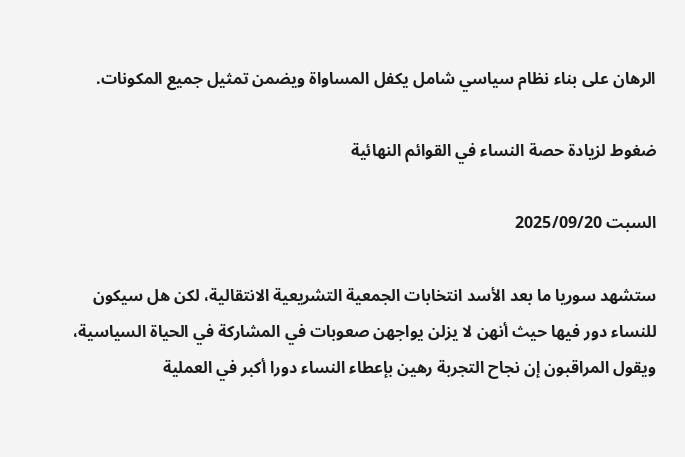الرهان على بناء نظام سياسي شامل يكفل المساواة ويضمن تمثيل جميع المكونات.

ضغوط لزيادة حصة النساء في القوائم النهائية

السبت 2025/09/20

ستشهد سوريا ما بعد الأسد انتخابات الجمعية التشريعية الانتقالية، لكن هل سيكون للنساء دور فيها حيث أنهن لا يزلن يواجهن صعوبات في المشاركة في الحياة السياسية، ويقول المراقبون إن نجاح التجربة رهين بإعطاء النساء دورا أكبر في العملية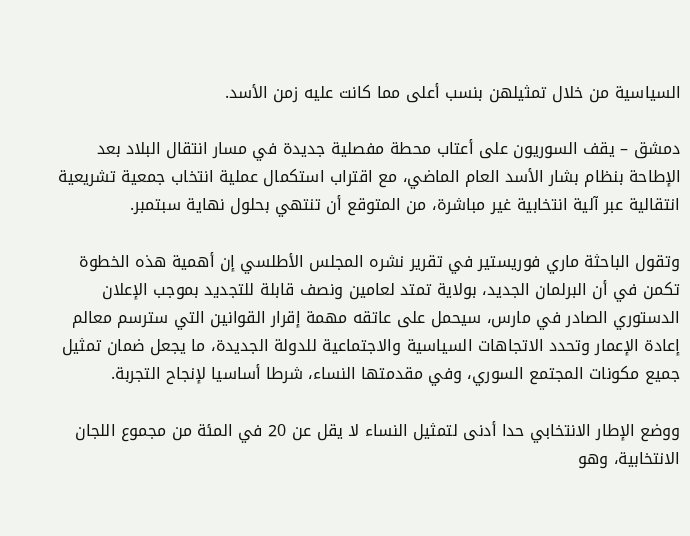السياسية من خلال تمثيلهن بنسب أعلى مما كانت عليه زمن الأسد.

دمشق – يقف السوريون على أعتاب محطة مفصلية جديدة في مسار انتقال البلاد بعد الإطاحة بنظام بشار الأسد العام الماضي، مع اقتراب استكمال عملية انتخاب جمعية تشريعية انتقالية عبر آلية انتخابية غير مباشرة، من المتوقع أن تنتهي بحلول نهاية سبتمبر.

وتقول الباحثة ماري فوريستير في تقرير نشره المجلس الأطلسي إن أهمية هذه الخطوة تكمن في أن البرلمان الجديد، بولاية تمتد لعامين ونصف قابلة للتجديد بموجب الإعلان الدستوري الصادر في مارس، سيحمل على عاتقه مهمة إقرار القوانين التي سترسم معالم إعادة الإعمار وتحدد الاتجاهات السياسية والاجتماعية للدولة الجديدة، ما يجعل ضمان تمثيل جميع مكونات المجتمع السوري، وفي مقدمتها النساء، شرطا أساسيا لإنجاح التجربة.

ووضع الإطار الانتخابي حدا أدنى لتمثيل النساء لا يقل عن 20 في المئة من مجموع اللجان الانتخابية، وهو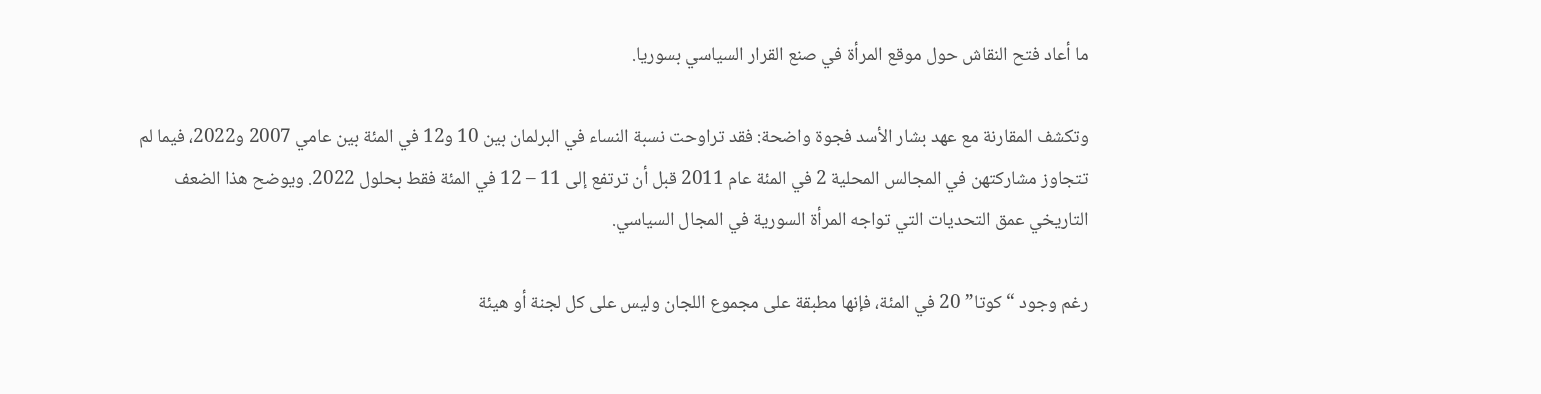ما أعاد فتح النقاش حول موقع المرأة في صنع القرار السياسي بسوريا.

وتكشف المقارنة مع عهد بشار الأسد فجوة واضحة: فقد تراوحت نسبة النساء في البرلمان بين 10 و12 في المئة بين عامي 2007 و2022، فيما لم تتجاوز مشاركتهن في المجالس المحلية 2 في المئة عام 2011 قبل أن ترتفع إلى 11 – 12 في المئة فقط بحلول 2022. ويوضح هذا الضعف التاريخي عمق التحديات التي تواجه المرأة السورية في المجال السياسي.

رغم وجود “كوتا” 20 في المئة، فإنها مطبقة على مجموع اللجان وليس على كل لجنة أو هيئة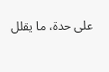على حدة، ما يقلل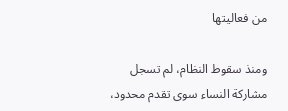من فعاليتها

ومنذ سقوط النظام، لم تسجل مشاركة النساء سوى تقدم محدود،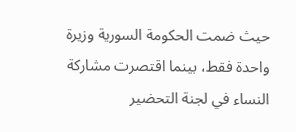حيث ضمت الحكومة السورية وزيرة واحدة فقط، بينما اقتصرت مشاركة النساء في لجنة التحضير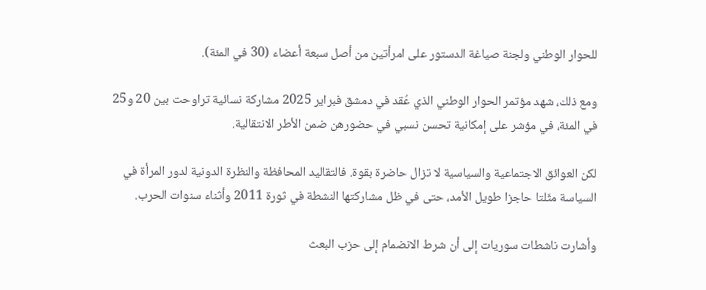للحوار الوطني ولجنة صياغة الدستور على امرأتين من أصل سبعة أعضاء (30 في المئة).

ومع ذلك، شهد مؤتمر الحوار الوطني الذي عُقد في دمشق فبراير 2025 مشاركة نسائية تراوحت بين 20 و25 في المئة، في مؤشر على إمكانية تحسن نسبي في حضورهن ضمن الأطر الانتقالية.

لكن العوائق الاجتماعية والسياسية لا تزال حاضرة بقوة. فالتقاليد المحافظة والنظرة الدونية لدور المرأة في السياسة مثّلتا حاجزا طويل الأمد، حتى في ظل مشاركتها النشطة في ثورة 2011 وأثناء سنوات الحرب.

وأشارت ناشطات سوريات إلى أن شرط الانضمام إلى حزب البعث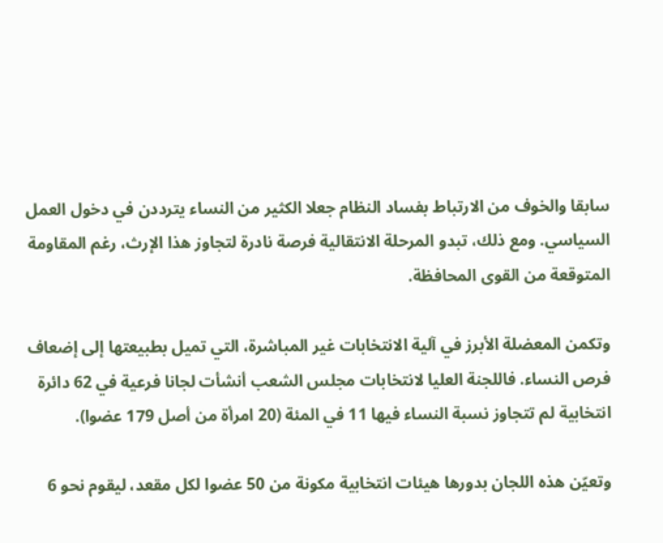سابقا والخوف من الارتباط بفساد النظام جعلا الكثير من النساء يترددن في دخول العمل السياسي. ومع ذلك، تبدو المرحلة الانتقالية فرصة نادرة لتجاوز هذا الإرث، رغم المقاومة المتوقعة من القوى المحافظة.

وتكمن المعضلة الأبرز في آلية الانتخابات غير المباشرة، التي تميل بطبيعتها إلى إضعاف فرص النساء. فاللجنة العليا لانتخابات مجلس الشعب أنشأت لجانا فرعية في 62 دائرة انتخابية لم تتجاوز نسبة النساء فيها 11 في المئة (20 امرأة من أصل 179 عضوا).

وتعيّن هذه اللجان بدورها هيئات انتخابية مكونة من 50 عضوا لكل مقعد، ليقوم نحو 6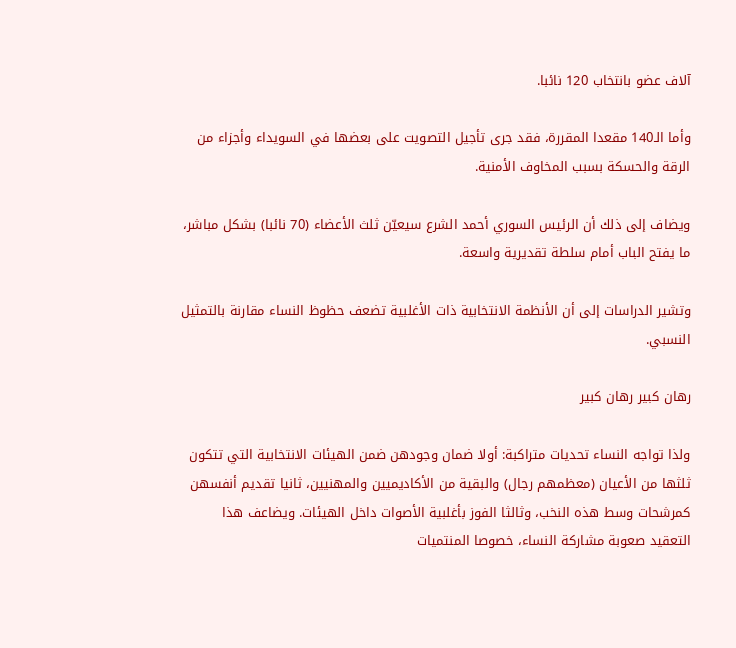آلاف عضو بانتخاب 120 نائبا.

وأما الـ140 مقعدا المقررة، فقد جرى تأجيل التصويت على بعضها في السويداء وأجزاء من الرقة والحسكة بسبب المخاوف الأمنية.

ويضاف إلى ذلك أن الرئيس السوري أحمد الشرع سيعيّن ثلث الأعضاء (70 نائبا) بشكل مباشر، ما يفتح الباب أمام سلطة تقديرية واسعة.

وتشير الدراسات إلى أن الأنظمة الانتخابية ذات الأغلبية تضعف حظوظ النساء مقارنة بالتمثيل النسبي.

رهان كبير رهان كبير

ولذا تواجه النساء تحديات متراكبة: أولا ضمان وجودهن ضمن الهيئات الانتخابية التي تتكون ثلثها من الأعيان (معظمهم رجال) والبقية من الأكاديميين والمهنيين، ثانيا تقديم أنفسهن كمرشحات وسط هذه النخب، وثالثا الفوز بأغلبية الأصوات داخل الهيئات. ويضاعف هذا التعقيد صعوبة مشاركة النساء، خصوصا المنتميات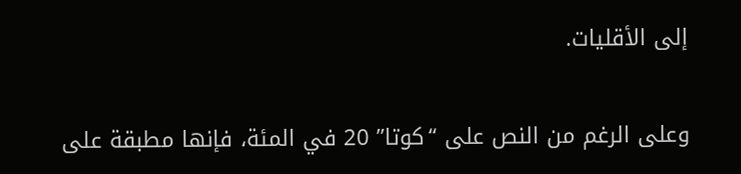إلى الأقليات.

وعلى الرغم من النص على “كوتا” 20 في المئة، فإنها مطبقة على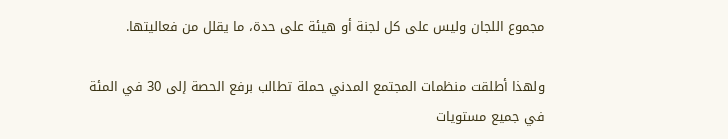مجموع اللجان وليس على كل لجنة أو هيئة على حدة، ما يقلل من فعاليتها.

ولهذا أطلقت منظمات المجتمع المدني حملة تطالب برفع الحصة إلى 30 في المئة في جميع مستويات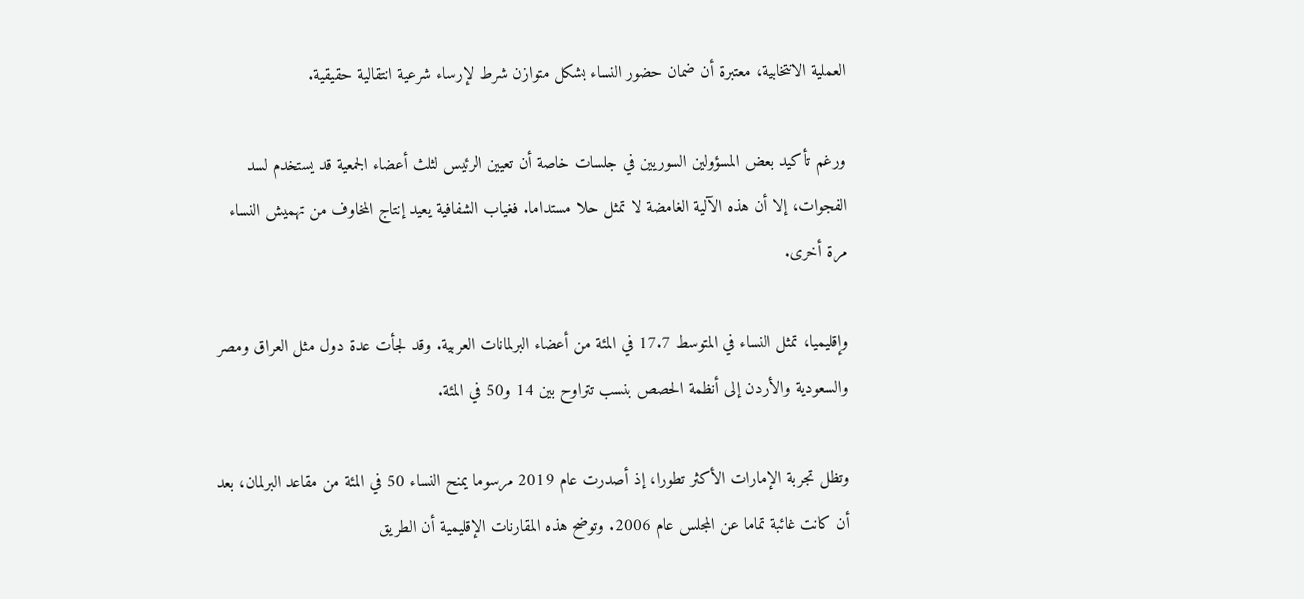العملية الانتخابية، معتبرة أن ضمان حضور النساء بشكل متوازن شرط لإرساء شرعية انتقالية حقيقية.

ورغم تأكيد بعض المسؤولين السوريين في جلسات خاصة أن تعيين الرئيس لثلث أعضاء الجمعية قد يستخدم لسد الفجوات، إلا أن هذه الآلية الغامضة لا تمثل حلا مستداما. فغياب الشفافية يعيد إنتاج المخاوف من تهميش النساء مرة أخرى.

وإقليميا، تمثل النساء في المتوسط 17.7 في المئة من أعضاء البرلمانات العربية. وقد لجأت عدة دول مثل العراق ومصر والسعودية والأردن إلى أنظمة الحصص بنسب تتراوح بين 14 و50 في المئة.

وتظل تجربة الإمارات الأكثر تطورا، إذ أصدرت عام 2019 مرسوما يمنح النساء 50 في المئة من مقاعد البرلمان، بعد أن كانت غائبة تماما عن المجلس عام 2006. وتوضح هذه المقارنات الإقليمية أن الطريق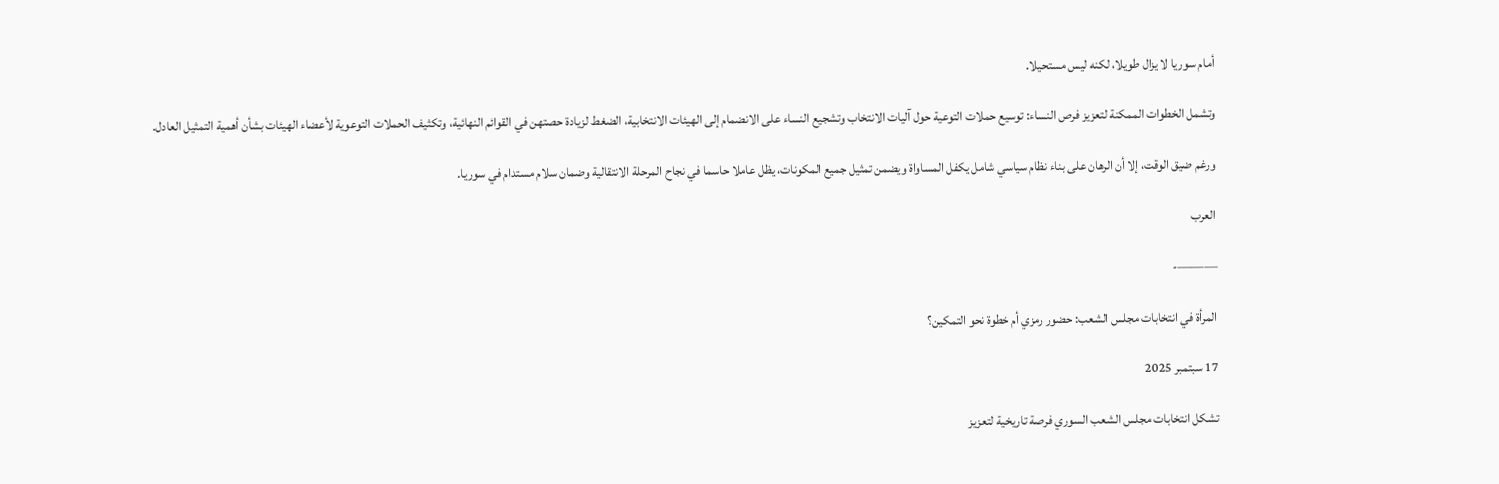أمام سوريا لا يزال طويلا، لكنه ليس مستحيلا.

وتشمل الخطوات الممكنة لتعزيز فرص النساء: توسيع حملات التوعية حول آليات الانتخاب وتشجيع النساء على الانضمام إلى الهيئات الانتخابية، الضغط لزيادة حصتهن في القوائم النهائية، وتكثيف الحملات التوعوية لأعضاء الهيئات بشأن أهمية التمثيل العادل.

ورغم ضيق الوقت، إلا أن الرهان على بناء نظام سياسي شامل يكفل المساواة ويضمن تمثيل جميع المكونات، يظل عاملا حاسما في نجاح المرحلة الانتقالية وضمان سلام مستدام في سوريا.

العرب

———-

المرأة في انتخابات مجلس الشعب: حضور رمزي أم خطوة نحو التمكين؟

17 سبتمبر 2025

تشكل انتخابات مجلس الشعب السوري فرصة تاريخية لتعزيز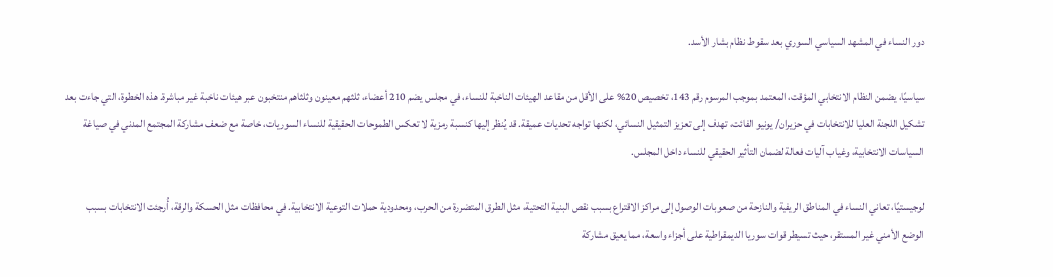دور النساء في المشهد السياسي السوري بعد سقوط نظام بشار الأسد.

سياسيًا، يضمن النظام الانتخابي المؤقت، المعتمد بموجب المرسوم رقم 143، تخصيص 20% على الأقل من مقاعد الهيئات الناخبة للنساء، في مجلس يضم 210 أعضاء، ثلثهم معينون وثلثاهم منتخبون عبر هيئات ناخبة غير مباشرة. هذه الخطوة، التي جاءت بعد تشكيل اللجنة العليا للانتخابات في حزيران/ يونيو الفائت، تهدف إلى تعزيز التمثيل النسائي، لكنها تواجه تحديات عميقة. قد يُنظر إليها كنسبة رمزية لا تعكس الطموحات الحقيقية للنساء السوريات، خاصة مع ضعف مشاركة المجتمع المدني في صياغة السياسات الانتخابية، وغياب آليات فعالة لضمان التأثير الحقيقي للنساء داخل المجلس.

لوجيستيًا، تعاني النساء في المناطق الريفية والنازحة من صعوبات الوصول إلى مراكز الاقتراع بسبب نقص البنية التحتية، مثل الطرق المتضررة من الحرب، ومحدودية حملات التوعية الانتخابية. في محافظات مثل الحسكة والرقة، أُرجئت الانتخابات بسبب الوضع الأمني غير المستقر، حيث تسيطر قوات سوريا الديمقراطية على أجزاء واسعة، مما يعيق مشاركة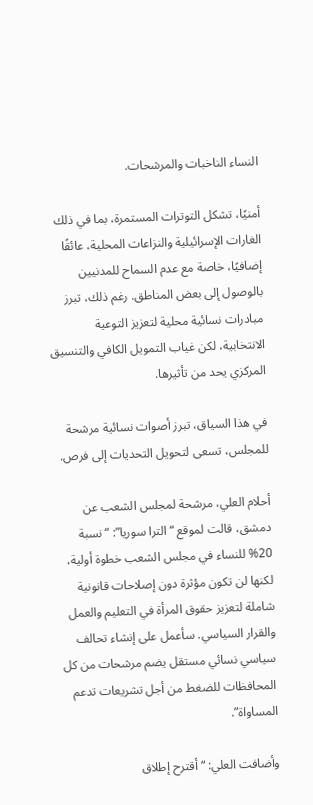النساء الناخبات والمرشحات.

أمنيًا، تشكل التوترات المستمرة، بما في ذلك الغارات الإسرائيلية والنزاعات المحلية، عائقًا إضافيًا، خاصة مع عدم السماح للمدنيين بالوصول إلى بعض المناطق. رغم ذلك، تبرز مبادرات نسائية محلية لتعزيز التوعية الانتخابية، لكن غياب التمويل الكافي والتنسيق المركزي يحد من تأثيرها.

في هذا السياق، تبرز أصوات نسائية مرشحة للمجلس، تسعى لتحويل التحديات إلى فرص.

أحلام العلي، مرشحة لمجلس الشعب عن دمشق، قالت لموقع “الترا سوريا”: “نسبة 20% للنساء في مجلس الشعب خطوة أولية، لكنها لن تكون مؤثرة دون إصلاحات قانونية شاملة لتعزيز حقوق المرأة في التعليم والعمل والقرار السياسي. سأعمل على إنشاء تحالف سياسي نسائي مستقل يضم مرشحات من كل المحافظات للضغط من أجل تشريعات تدعم المساواة”.

وأضافت العلي: “أقترح إطلاق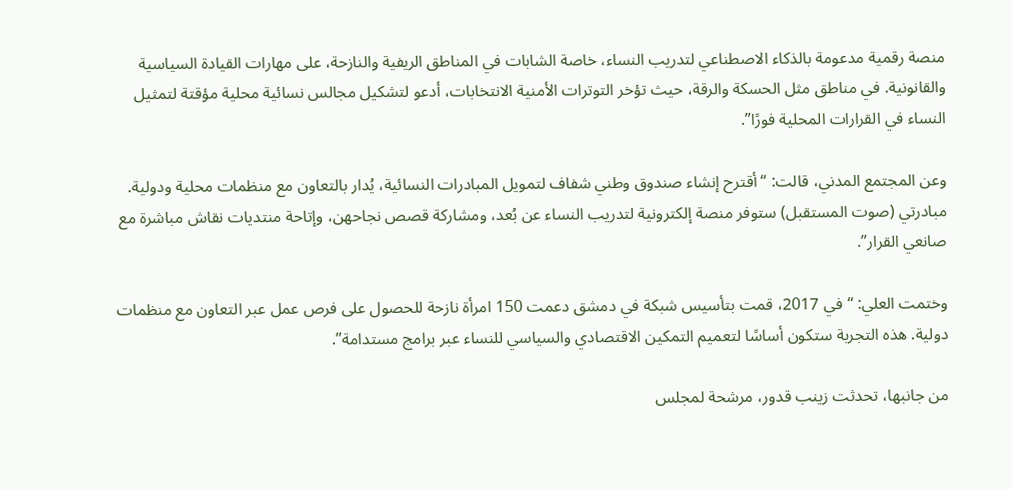منصة رقمية مدعومة بالذكاء الاصطناعي لتدريب النساء، خاصة الشابات في المناطق الريفية والنازحة، على مهارات القيادة السياسية والقانونية. في مناطق مثل الحسكة والرقة، حيث تؤخر التوترات الأمنية الانتخابات، أدعو لتشكيل مجالس نسائية محلية مؤقتة لتمثيل النساء في القرارات المحلية فورًا”.

وعن المجتمع المدني، قالت: “أقترح إنشاء صندوق وطني شفاف لتمويل المبادرات النسائية، يُدار بالتعاون مع منظمات محلية ودولية. مبادرتي (صوت المستقبل) ستوفر منصة إلكترونية لتدريب النساء عن بُعد، ومشاركة قصص نجاحهن، وإتاحة منتديات نقاش مباشرة مع صانعي القرار”.

وختمت العلي: “في 2017، قمت بتأسيس شبكة في دمشق دعمت 150 امرأة نازحة للحصول على فرص عمل عبر التعاون مع منظمات دولية. هذه التجربة ستكون أساسًا لتعميم التمكين الاقتصادي والسياسي للنساء عبر برامج مستدامة”.

من جانبها، تحدثت زينب قدور، مرشحة لمجلس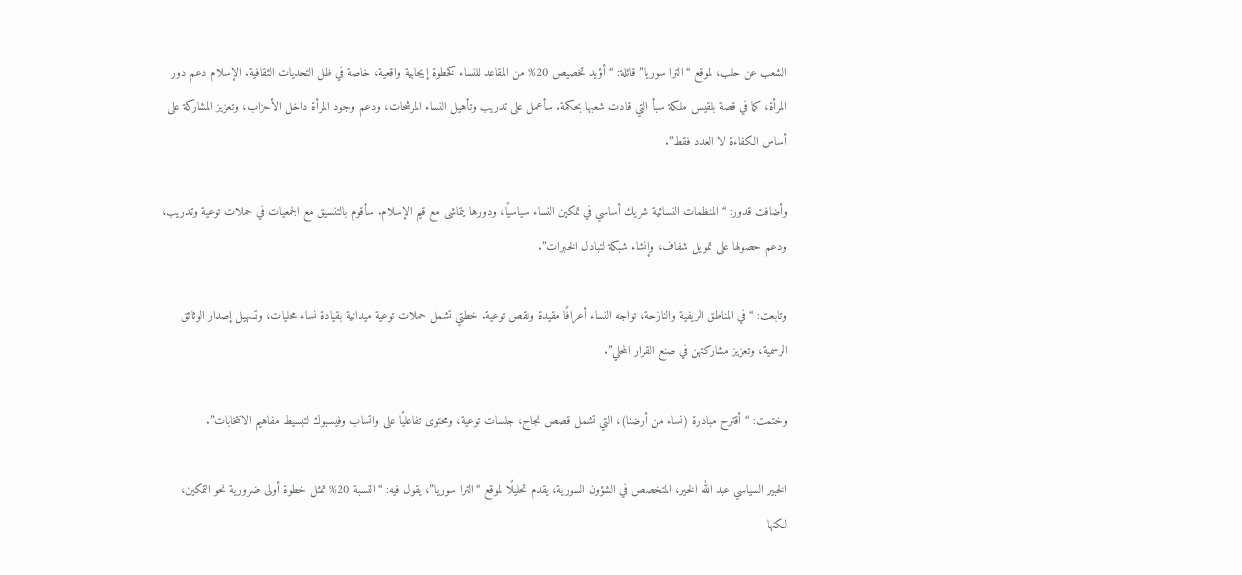الشعب عن حلب، لموقع “الترا سوريا” قائلة: “أؤيد تخصيص 20% من المقاعد للنساء كخطوة إيجابية واقعية، خاصة في ظل التحديات الثقافية. الإسلام دعم دور المرأة، كما في قصة بلقيس ملكة سبأ التي قادت شعبها بحكمة. سأعمل على تدريب وتأهيل النساء المرشحات، ودعم وجود المرأة داخل الأحزاب، وتعزيز المشاركة على أساس الكفاءة لا العدد فقط”.

وأضافت قدور: “المنظمات النسائية شريك أساسي في تمكين النساء سياسيًا، ودورها يتماشى مع قيم الإسلام. سأقوم بالتنسيق مع الجمعيات في حملات توعية وتدريب، ودعم حصولها على تمويل شفاف، وإنشاء شبكة لتبادل الخبرات”.

وتابعت: “في المناطق الريفية والنازحة، تواجه النساء أعرافًا مقيدة ونقص توعية. خطتي تشمل حملات توعية ميدانية بقيادة نساء محليات، وتسهيل إصدار الوثائق الرسمية، وتعزيز مشاركتهن في صنع القرار المحلي”.

وختمت: “أقترح مبادرة (نساء من أرضنا)، التي تشمل قصص نجاح، جلسات توعية، ومحتوى تفاعليًا على واتساب وفيسبوك لتبسيط مفاهيم الانتخابات”.

الخبير السياسي عبد الله الخير، المتخصص في الشؤون السورية، يقدم تحليلًا لموقع “الترا سوريا”، يقول فيه: “النسبة 20% تمثل خطوة أولى ضرورية نحو التمكين، لكنها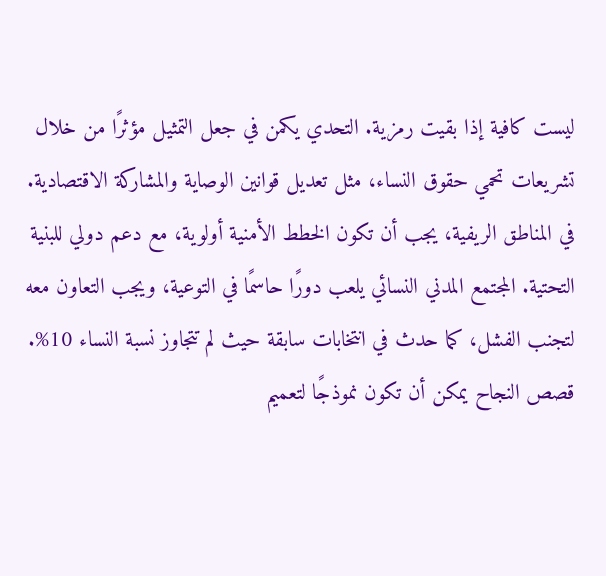ليست كافية إذا بقيت رمزية. التحدي يكمن في جعل التمثيل مؤثرًا من خلال تشريعات تحمي حقوق النساء، مثل تعديل قوانين الوصاية والمشاركة الاقتصادية. في المناطق الريفية، يجب أن تكون الخطط الأمنية أولوية، مع دعم دولي للبنية التحتية. المجتمع المدني النسائي يلعب دورًا حاسمًا في التوعية، ويجب التعاون معه لتجنب الفشل، كما حدث في انتخابات سابقة حيث لم تتجاوز نسبة النساء 10%. قصص النجاح يمكن أن تكون نموذجًا لتعميم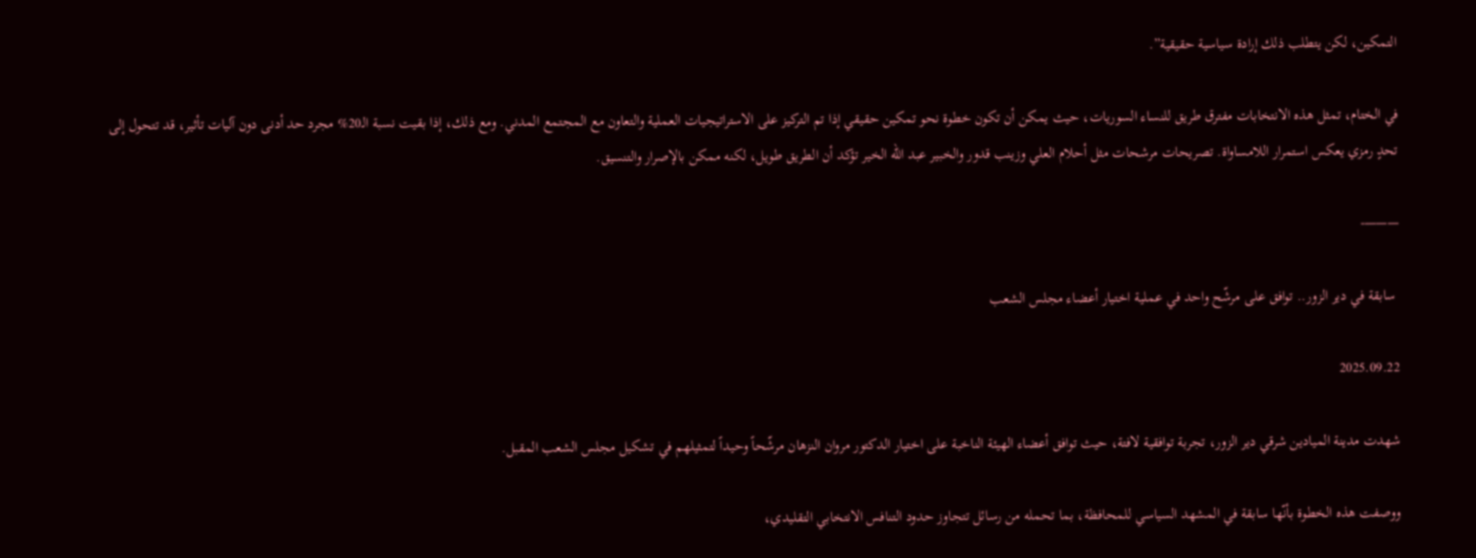التمكين، لكن يتطلب ذلك إرادة سياسية حقيقية”.

في الختام، تمثل هذه الانتخابات مفترق طريق للنساء السوريات، حيث يمكن أن تكون خطوة نحو تمكين حقيقي إذا تم التركيز على الاستراتيجيات العملية والتعاون مع المجتمع المدني. ومع ذلك، إذا بقيت نسبة الـ20% مجرد حد أدنى دون آليات تأثير، قد تتحول إلى تحدٍ رمزي يعكس استمرار اللامساواة. تصريحات مرشحات مثل أحلام العلي وزينب قدور والخبير عبد الله الخير تؤكد أن الطريق طويل، لكنه ممكن بالإصرار والتنسيق.

———-

 سابقة في دير الزور.. توافق على مرشّح واحد في عملية اختيار أعضاء مجلس الشعب

2025.09.22

شهدت مدينة الميادين شرقي دير الزور، تجربة توافقية لافتة، حيث توافق أعضاء الهيئة الناخبة على اختيار الدكتور مروان النزهان مرشّحاً وحيداً لتمثيلهم في تشكيل مجلس الشعب المقبل.

ووصفت هذه الخطوة بأنّها سابقة في المشهد السياسي للمحافظة، بما تحمله من رسائل تتجاوز حدود التنافس الانتخابي التقليدي،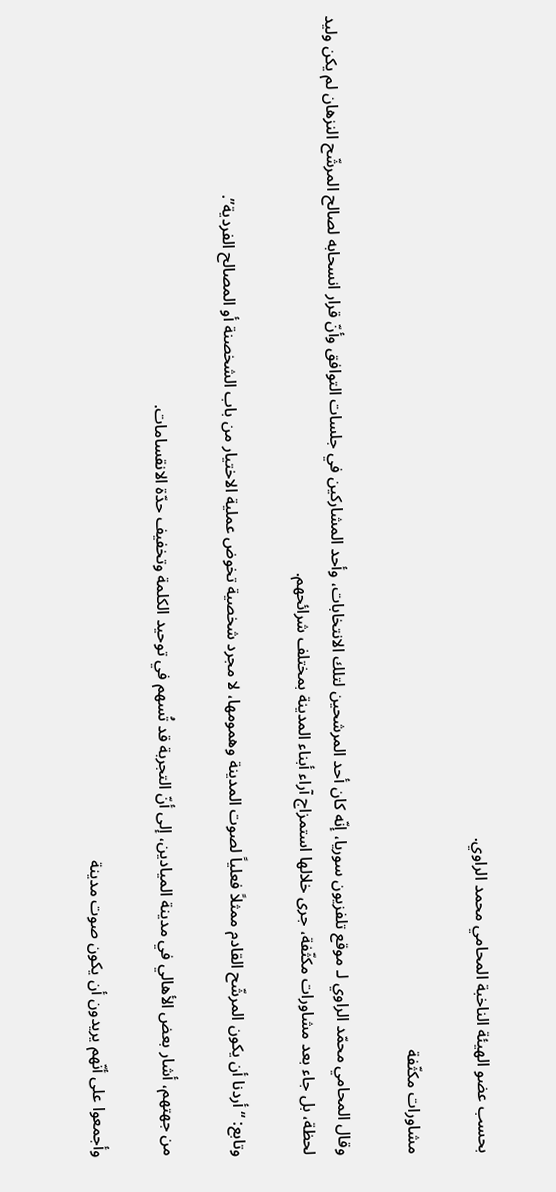بحسب عضو الهيئة الناخبة المحامي محمد الراوي.

مشاورات مكثّفة

وقال المحامي محمّد الراوي لـ موقع تلفزيون سوريا، إنّه كان أحد المرشحين لتلك الانتخابات، وأحد المشاركين في جلسات التوافق وأنّ قرار انسحابه لصالح المرشّح النزهان لم يكن وليد لحظة، بل جاء بعد مشاورات مكثّفة، جرى خلالها استمزاج آراء أبناء المدينة بمختلف شرائحهم.

وتابع: “أردنا أن يكون المرشّح القادم ممثلاً فعلياً لصوت المدينة وهمومها، لا مجرد شخصية تخوض عملية الاختيار من باب الشخصنة أو المصالح الفردية”.

من جهتهم، أشار بعض الأهالي في مدينة الميادين، إلى أنّ التجربة قد تُسهم في توحيد الكلمة وتخفيف حدّة الانقسامات.

وأجمعوا على أنّهم يريدون أن يكون صوت مدينة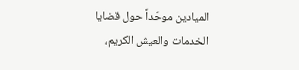الميادين موحّداً حول قضايا الخدمات والعيش الكريم،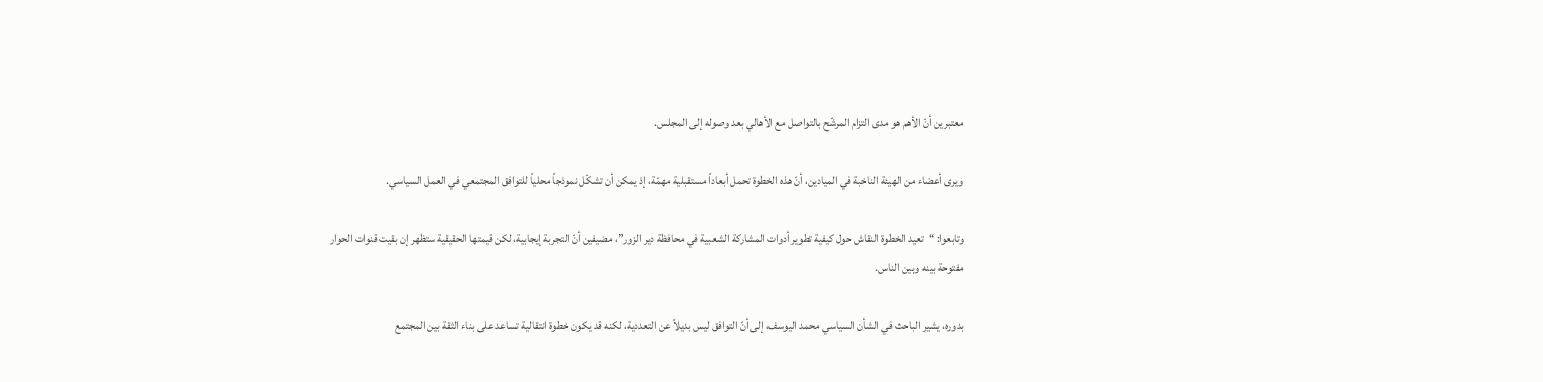معتبرين أنّ الأهم هو مدى التزام المرشّح بالتواصل مع الأهالي بعد وصوله إلى المجلس.

ويرى أعضاء من الهيئة الناخبة في الميادين، أنّ هذه الخطوة تحمل أبعاداً مستقبلية مهمّة، إذ يمكن أن تشكّل نموذجاً محلياً للتوافق المجتمعي في العمل السياسي.

وتابعوا: “تعيد الخطوة النقاش حول كيفية تطوير أدوات المشاركة الشعبية في محافظة دير الزور”، مضيفين أنّ التجربة إيجابية، لكن قيمتها الحقيقية ستظهر إن بقيت قنوات الحوار مفتوحة بينه وبين الناس.

بدوره، يشير الباحث في الشأن السياسي محمد اليوسف، إلى أنّ التوافق ليس بديلاً عن التعددية، لكنه قد يكون خطوة انتقالية تساعد على بناء الثقة بين المجتمع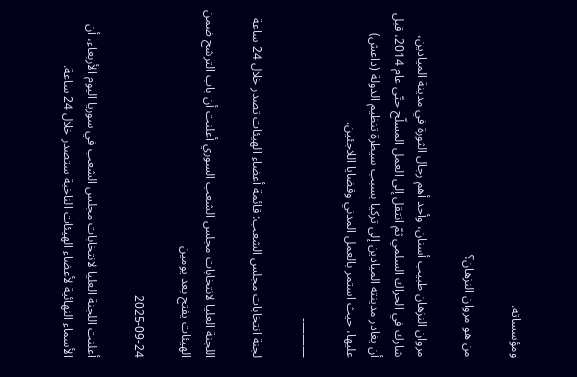ومؤسساته.

من هو مروان النزهان؟

مروان النزهان طبيب أسنان، وأحد أهم رجال الثورة في مدينة الميادين، شارك في الحراك السلمي ثمّ انتقل إلى العمل المسلّح حتّى عام 2014، قبل أن يغادر مدينته الميادين إلى تركيا بسبب سيطرة تنظيم الدولة (داعش) عليها، حيث استمر بالعمل المدني وقضايا اللاجئين.

———-

لجنة انتخابات مجلس الشعب: قائمة أعضاء الهيئات تصدر خلال 24 ساعة

اللجنة العليا لانتخابات مجلس الشعب السوري أعلنت أن باب الترشح ضمن الهيئات يفتح بعد يومين

2025-09-24

أعلنت اللجنة العليا لانتخابات مجلس الشعب في سوريا اليوم الأربعاء، أن الأسماء النهائية لأعضاء الهيئات الناخبة ستصدر خلال 24 ساعة.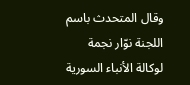وقال المتحدث باسم اللجنة نوّار نجمة لوكالة الأنباء السورية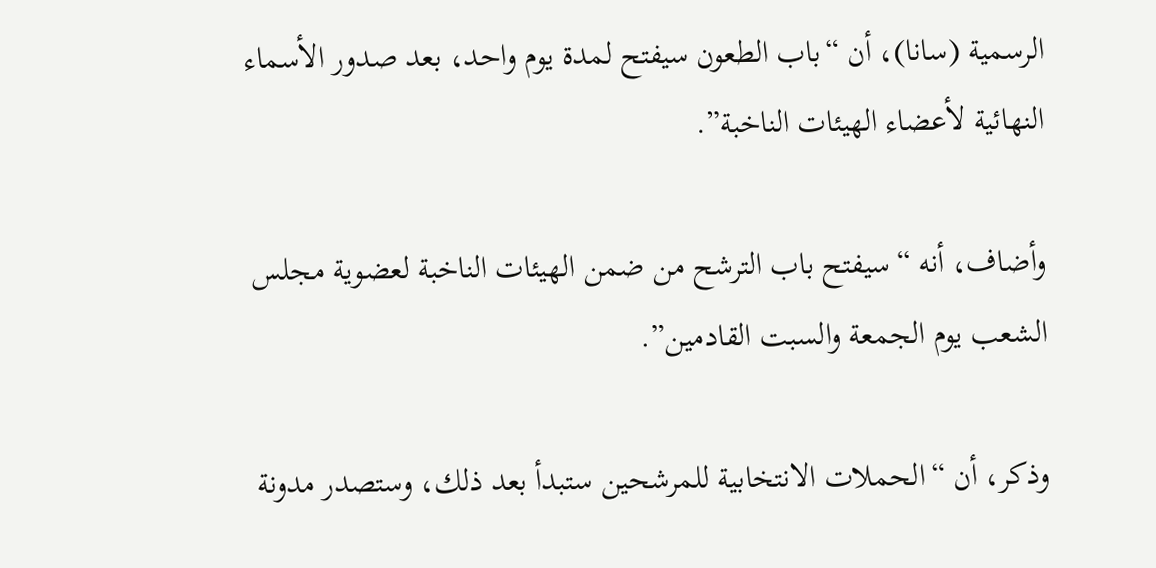الرسمية (سانا)، أن “باب الطعون سيفتح لمدة يوم واحد، بعد صدور الأسماء النهائية لأعضاء الهيئات الناخبة”.

وأضاف، أنه “سيفتح باب الترشح من ضمن الهيئات الناخبة لعضوية مجلس الشعب يوم الجمعة والسبت القادمين”.

وذكر، أن “الحملات الانتخابية للمرشحين ستبدأ بعد ذلك، وستصدر مدونة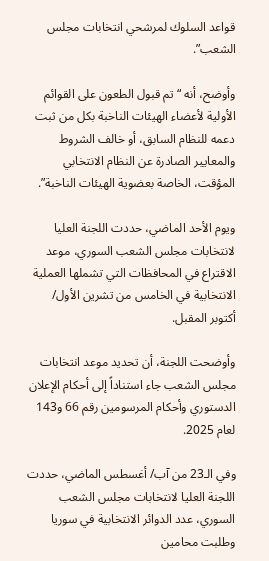قواعد السلوك لمرشحي انتخابات مجلس الشعب”.

وأوضح، أنه “تم قبول الطعون على القوائم الأولية لأعضاء الهيئات الناخبة بكل من ثبت دعمه للنظام السابق، أو خالف الشروط والمعايير الصادرة عن النظام الانتخابي المؤقت، الخاصة بعضوية الهيئات الناخبة”.

ويوم الأحد الماضي، حددت اللجنة العليا لانتخابات مجلس الشعب السوري، موعد الاقتراع في المحافظات التي تشملها العملية الانتخابية في الخامس من تشرين الأول/ أكتوبر المقبل.

وأوضحت اللجنة، أن تحديد موعد انتخابات مجلس الشعب جاء استناداً إلى أحكام الإعلان الدستوري وأحكام المرسومين رقم 66 و143 لعام 2025.

وفي الـ23 من آب/ أغسطس الماضي، حددت اللجنة العليا لانتخابات مجلس الشعب السوري، عدد الدوائر الانتخابية في سوريا وطلبت محامين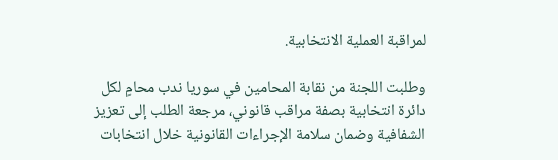لمراقبة العملية الانتخابية.

وطلبت اللجنة من نقابة المحامين في سوريا ندب محامٍ لكل دائرة انتخابية بصفة مراقب قانوني، مرجعة الطلب إلى تعزيز الشفافية وضمان سلامة الإجراءات القانونية خلال انتخابات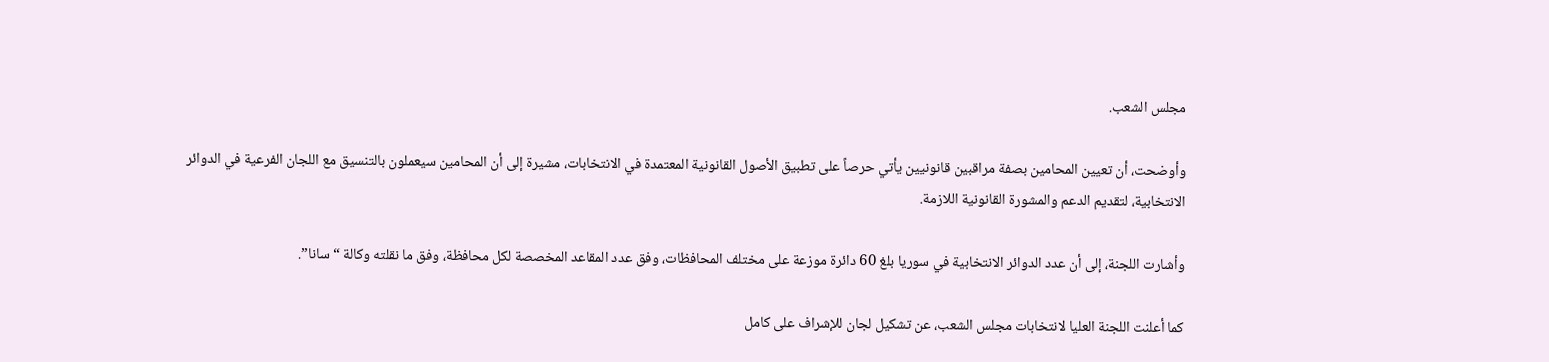مجلس الشعب.

وأوضحت، أن تعيين المحامين بصفة مراقبين قانونيين يأتي حرصاً على تطبيق الأصول القانونية المعتمدة في الانتخابات، مشيرة إلى أن المحامين سيعملون بالتنسيق مع اللجان الفرعية في الدوائر الانتخابية، لتقديم الدعم والمشورة القانونية اللازمة.

وأشارت اللجنة، إلى أن عدد الدوائر الانتخابية في سوريا بلغ 60 دائرة موزعة على مختلف المحافظات، وفق عدد المقاعد المخصصة لكل محافظة، وفق ما نقلته وكالة “سانا”.

كما أعلنت اللجنة العليا لانتخابات مجلس الشعب، عن تشكيل لجان للإشراف على كامل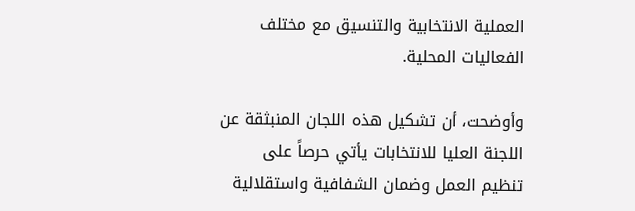العملية الانتخابية والتنسيق مع مختلف الفعاليات المحلية.

وأوضحت، أن تشكيل هذه اللجان المنبثقة عن اللجنة العليا للانتخابات يأتي حرصاً على تنظيم العمل وضمان الشفافية واستقلالية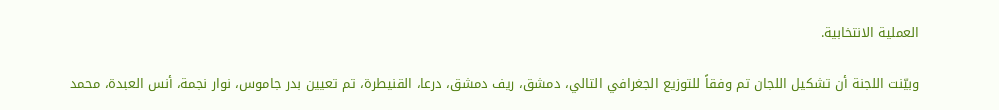العملية الانتخابية.

وبيّنت اللجنة أن تشكيل اللجان تم وفقاً للتوزيع الجغرافي التالي، دمشق، ريف دمشق، درعا، القنيطرة، تم تعيين بدر جاموس، نوار نجمة، أنس العبدة، محمد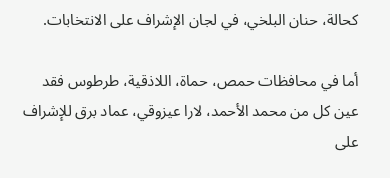كحالة، حنان البلخي، في لجان الإشراف على الانتخابات.

أما في محافظات حمص، حماة، اللاذقية، طرطوس فقد عين كل من محمد الأحمد، لارا عيزوقي، عماد برق للإشراف على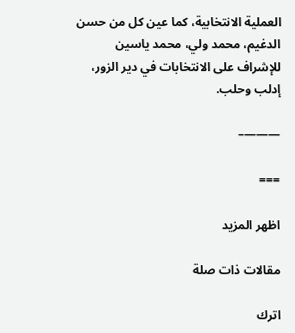العملية الانتخابية، كما عين كل من حسن الدغيم، محمد ولي، محمد ياسين للإشراف على الانتخابات في دير الزور، إدلب وحلب.

———–

===

اظهر المزيد

مقالات ذات صلة

اترك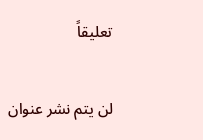تعليقاً

لن يتم نشر عنوان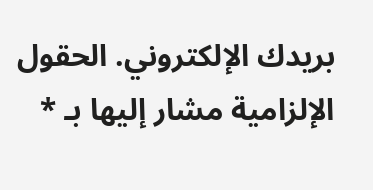بريدك الإلكتروني. الحقول الإلزامية مشار إليها بـ *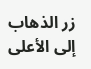زر الذهاب إلى الأعلى